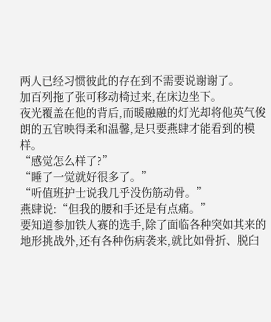两人已经习惯彼此的存在到不需要说谢谢了。
加百列拖了张可移动椅过来,在床边坐下。
夜光覆盖在他的背后,而暖融融的灯光却将他英气俊朗的五官映得柔和温馨,是只要燕肆才能看到的模样。
“感觉怎么样了?”
“睡了一觉就好很多了。”
“听值班护士说我几乎没伤筋动骨。”
燕肆说:“但我的腰和手还是有点痛。”
要知道参加铁人赛的选手,除了面临各种突如其来的地形挑战外,还有各种伤病袭来,就比如骨折、脱臼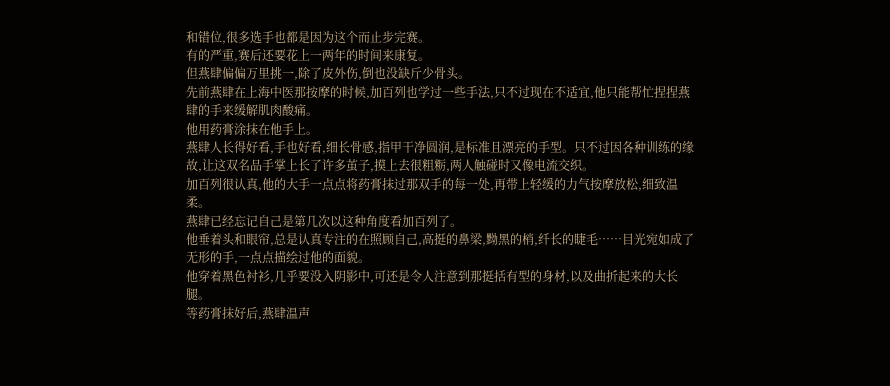和错位,很多选手也都是因为这个而止步完赛。
有的严重,赛后还要花上一两年的时间来康复。
但燕肆偏偏万里挑一,除了皮外伤,倒也没缺斤少骨头。
先前燕肆在上海中医那按摩的时候,加百列也学过一些手法,只不过现在不适宜,他只能帮忙捏捏燕肆的手来缓解肌肉酸痛。
他用药膏涂抹在他手上。
燕肆人长得好看,手也好看,细长骨感,指甲干净圆润,是标准且漂亮的手型。只不过因各种训练的缘故,让这双名品手掌上长了许多茧子,摸上去很粗粝,两人触碰时又像电流交织。
加百列很认真,他的大手一点点将药膏抹过那双手的每一处,再带上轻缓的力气按摩放松,细致温柔。
燕肆已经忘记自己是第几次以这种角度看加百列了。
他垂着头和眼帘,总是认真专注的在照顾自己,高挺的鼻梁,黝黑的梢,纤长的睫毛……目光宛如成了无形的手,一点点描绘过他的面貌。
他穿着黑色衬衫,几乎要没入阴影中,可还是令人注意到那挺括有型的身材,以及曲折起来的大长腿。
等药膏抹好后,燕肆温声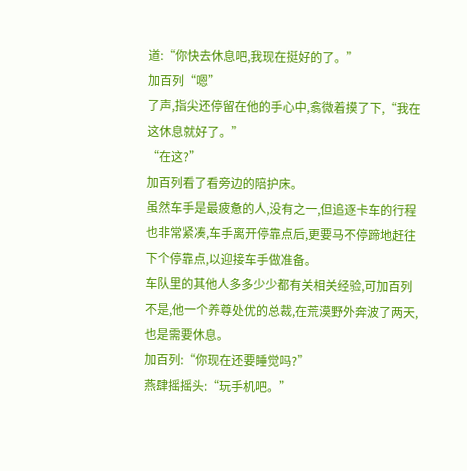道:“你快去休息吧,我现在挺好的了。”
加百列“嗯”
了声,指尖还停留在他的手心中,翕微着摸了下,“我在这休息就好了。”
“在这?”
加百列看了看旁边的陪护床。
虽然车手是最疲惫的人,没有之一,但追逐卡车的行程也非常紧凑,车手离开停靠点后,更要马不停蹄地赶往下个停靠点,以迎接车手做准备。
车队里的其他人多多少少都有关相关经验,可加百列不是,他一个养尊处优的总裁,在荒漠野外奔波了两天,也是需要休息。
加百列:“你现在还要睡觉吗?”
燕肆摇摇头:“玩手机吧。”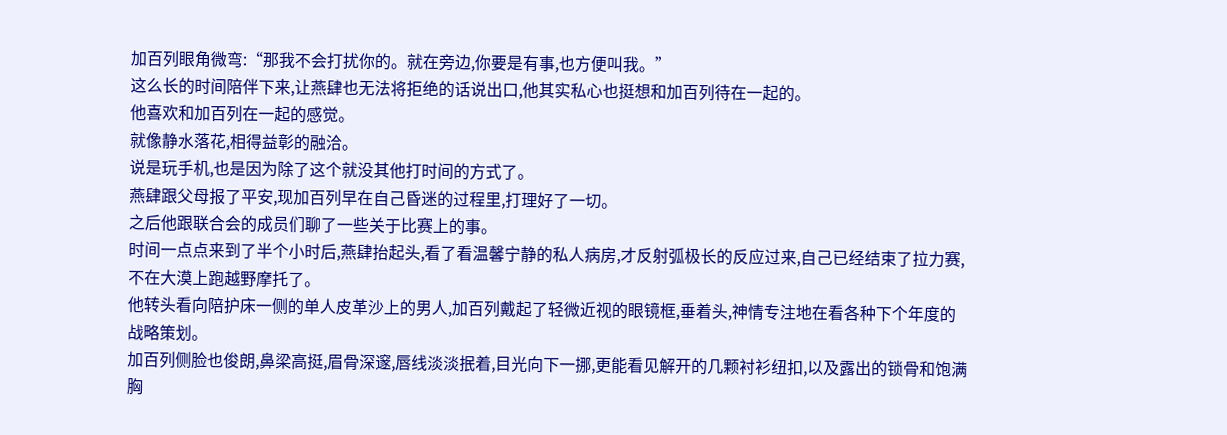加百列眼角微弯:“那我不会打扰你的。就在旁边,你要是有事,也方便叫我。”
这么长的时间陪伴下来,让燕肆也无法将拒绝的话说出口,他其实私心也挺想和加百列待在一起的。
他喜欢和加百列在一起的感觉。
就像静水落花,相得益彰的融洽。
说是玩手机,也是因为除了这个就没其他打时间的方式了。
燕肆跟父母报了平安,现加百列早在自己昏迷的过程里,打理好了一切。
之后他跟联合会的成员们聊了一些关于比赛上的事。
时间一点点来到了半个小时后,燕肆抬起头,看了看温馨宁静的私人病房,才反射弧极长的反应过来,自己已经结束了拉力赛,不在大漠上跑越野摩托了。
他转头看向陪护床一侧的单人皮革沙上的男人,加百列戴起了轻微近视的眼镜框,垂着头,神情专注地在看各种下个年度的战略策划。
加百列侧脸也俊朗,鼻梁高挺,眉骨深邃,唇线淡淡抿着,目光向下一挪,更能看见解开的几颗衬衫纽扣,以及露出的锁骨和饱满胸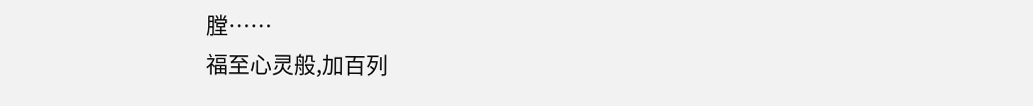膛……
福至心灵般,加百列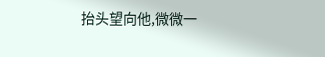抬头望向他,微微一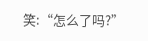笑:“怎么了吗?”